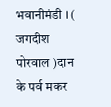भवानीमंडी । ( जगदीश पोरवाल )दान के पर्व मकर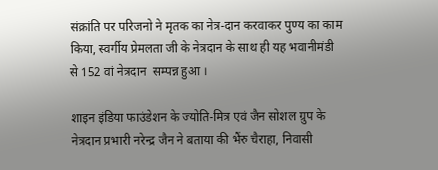संक्रांति पर परिजनो ने मृतक का नेत्र-दान करवाकर पुण्य का काम किया, स्वर्गीय प्रेमलता जी के नेत्रदान के साथ ही यह भवानीमंडी से 152 वां नेत्रदान  सम्पन्न हुआ ।

शाइन इंडिया फाउंडेशन के ज्योति-मित्र एवं जैन सोशल ग्रुप के नेत्रदान प्रभारी नरेन्द्र जैन ने बताया की भैंरु चैराहा, निवासी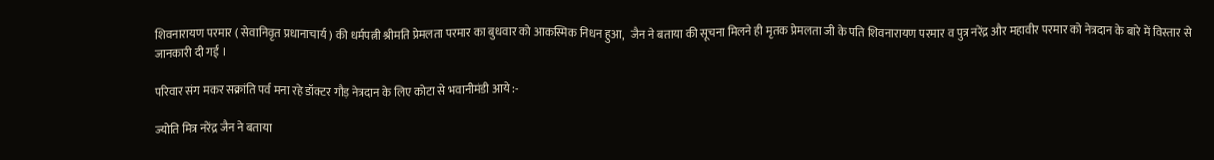शिवनारायण परमार ( सेवानिवृत प्रधानाचार्य ) की धर्मपत्नी श्रीमति प्रेमलता परमार का बुधवार को आकस्मिक निधन हुआ,   जैन ने बताया की सूचना मिलने ही मृतक प्रेमलता जी के पति शिवनारायण परमार व पुत्र नरेंद्र और महावीर परमार को नेत्रदान के बारे में विस्तार से जानकारी दी गई ।

परिवार संग मकर सक्रांति पर्व मना रहे डॉक्टर गौड़ नेत्रदान के लिए कोटा से भवानीमंडी आये :-

ज्योति मित्र नरेंद्र जैन ने बताया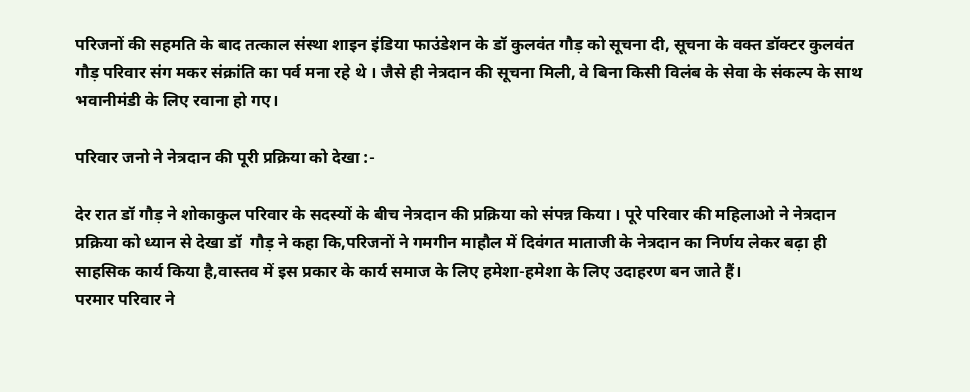परिजनों की सहमति के बाद तत्काल संस्था शाइन इंडिया फाउंडेशन के डॉ कुलवंत गौड़ को सूचना दी, सूचना के वक्त डॉक्टर कुलवंत गौड़ परिवार संग मकर संक्रांति का पर्व मना रहे थे । जैसे ही नेत्रदान की सूचना मिली, वे बिना किसी विलंब के सेवा के संकल्प के साथ भवानीमंडी के लिए रवाना हो गए।

परिवार जनो ने नेत्रदान की पूरी प्रक्रिया को देखा :-

देर रात डॉ गौड़ ने शोकाकुल परिवार के सदस्यों के बीच नेत्रदान की प्रक्रिया को संपन्न किया । पूरे परिवार की महिलाओ ने नेत्रदान प्रक्रिया को ध्यान से देखा डॉ  गौड़ ने कहा कि,परिजनों ने गमगीन माहौल में दिवंगत माताजी के नेत्रदान का निर्णय लेकर बढ़ा ही साहसिक कार्य किया है,वास्तव में इस प्रकार के कार्य समाज के लिए हमेशा-हमेशा के लिए उदाहरण बन जाते हैं।
परमार परिवार ने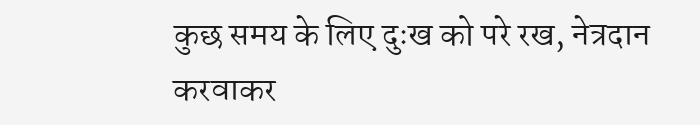कुछ समय के लिए दुःख को परे रख, नेत्रदान करवाकर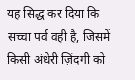यह सिद्ध कर दिया कि सच्चा पर्व वही है, जिसमें किसी अंधेरी ज़िंदगी को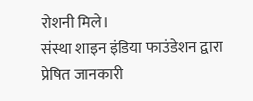रोशनी मिले।
संस्था शाइन इंडिया फाउंडेशन द्वारा प्रेषित जानकारी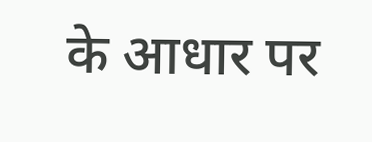के आधार पर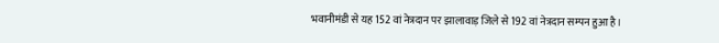भवानीमंडी से यह 152 वां नेत्रदान पर झालावाड़ जिले से 192 वां नेत्रदान सम्पन हुआ है।